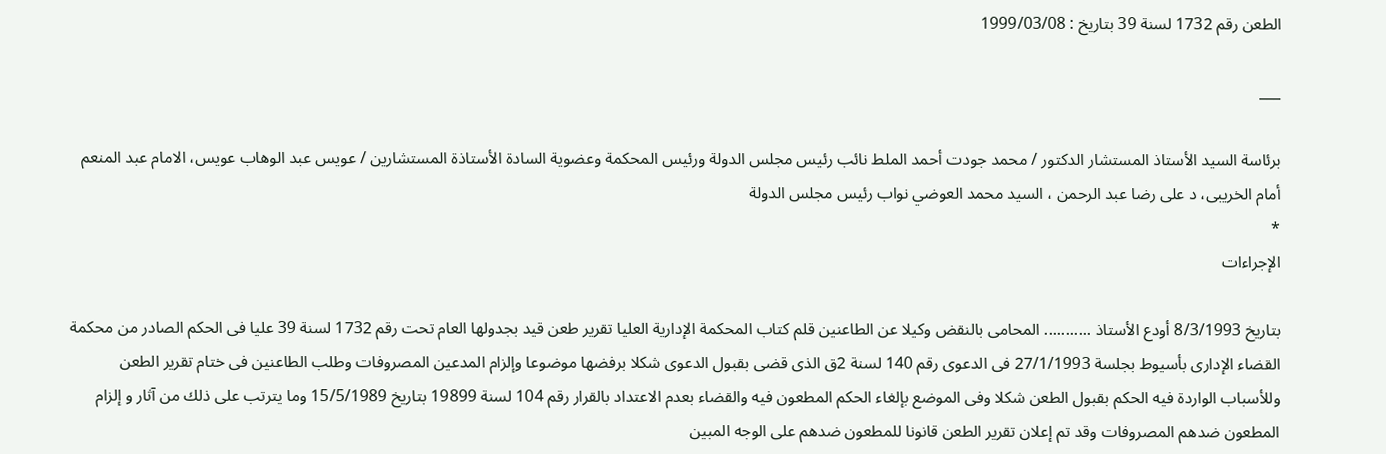الطعن رقم 1732 لسنة 39 بتاريخ : 1999/03/08

___

برئاسة السيد الأستاذ المستشار الدكتور / محمد جودت أحمد الملط نائب رئيس مجلس الدولة ورئيس المحكمة وعضوية السادة الأستاذة المستشارين / عويس عبد الوهاب عويس، الامام عبد المنعم أمام الخريبى، د على رضا عبد الرحمن ، السيد محمد العوضي نواب رئيس مجلس الدولة
*
الإجراءات

بتاريخ 8/3/1993 أودع الأستاذ ........... المحامى بالنقض وكيلا عن الطاعنين قلم كتاب المحكمة الإدارية العليا تقرير طعن قيد بجدولها العام تحت رقم 1732 لسنة 39 عليا فى الحكم الصادر من محكمة القضاء الإدارى بأسيوط بجلسة 27/1/1993 فى الدعوى رقم 140 لسنة 2ق الذى قضى بقبول الدعوى شكلا برفضها موضوعا وإلزام المدعين المصروفات وطلب الطاعنين فى ختام تقرير الطعن وللأسباب الواردة فيه الحكم بقبول الطعن شكلا وفى الموضع بإلغاء الحكم المطعون فيه والقضاء بعدم الاعتداد بالقرار رقم 104 لسنة 19899 بتاريخ 15/5/1989 وما يترتب على ذلك من آثار و إلزام المطعون ضدهم المصروفات وقد تم إعلان تقرير الطعن قانونا للمطعون ضدهم على الوجه المبين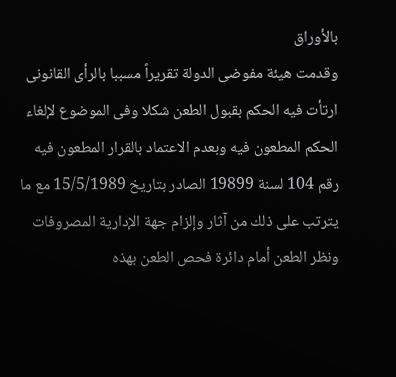بالأوراق
وقدمت هيئة مفوضى الدولة تقريراً مسببا بالرأى القانونى ارتأت فيه الحكم بقبول الطعن شكلا وفى الموضوع لإلغاء الحكم المطعون فيه وبعدم الاعتماد بالقرار المطعون فيه رقم 104 لسنة 19899 الصادر بتاريخ 15/5/1989 مع ما يترتب على ذلك من آثار وإلزام جهة الإدارية المصروفات ونظر الطعن أمام دائرة فحص الطعن بهذه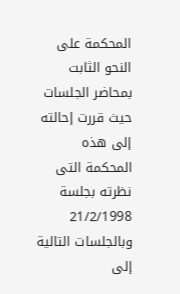المحكمة على النحو الثابت بمحاضر الجلسات حيث قررت إحالته إلى هذه المحكمة التى نظرته بجلسة 21/2/1998 وبالجلسات التالية إلى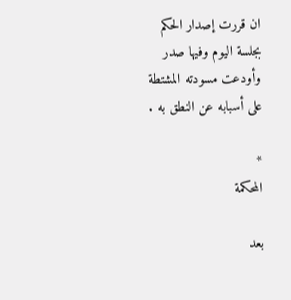ان قررت إصدار الحكم بجلسة اليوم وفيها صدر وأودعت مسودته المشتطة على أسبابه عن النطق به .

*
المحكمة

بعد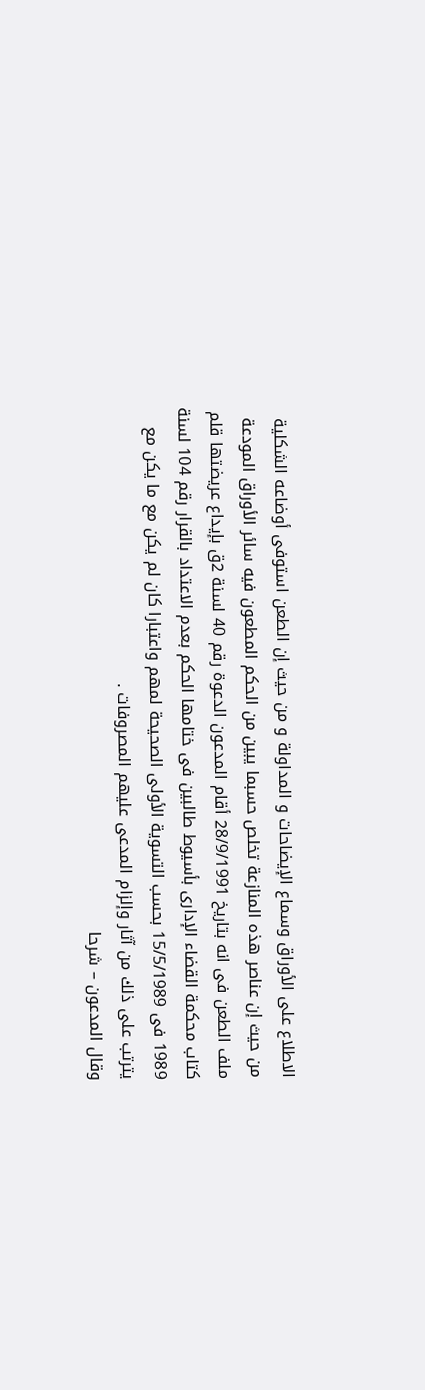الاطلاع على الأوراق وسماع الإيضاحات و المداولة و من حيث إن الطعن استوفى أوضاعه الشكلية
من حيث إن عناصر هذه المنازعة تخلص حسبما يبين من الحكم المطعون فيه سائر الأوراق المودعة ملف الطعن فى انه بتاريخ 28/9/1991 أقام المدعون الدعوة رقم 40 لسنة 2ق بإيداع عريضتها قلم كتاب محكمة القضاء الإدارى بأسيوط طالبين فى ختامها الحكم بعدم الاعتداد بالقرار رقم 104 لسنة 1989 فى 15/5/1989 بحسب التسوية الأولى الصحيحة لمهم واعتبارا كان لم يكن مع ما يكن مع يترتب على ذلك من آثار وإلزام المدعى عليهم المصروفات .
وقال المدعون – شرحا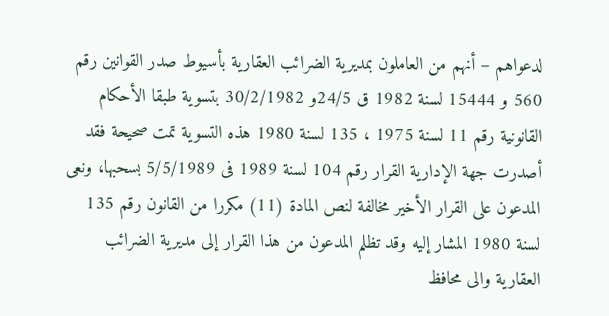لدعواهم – أنهم من العاملون بمديرية الضرائب العقارية بأسيوط صدر القوانين رقم 560 و 15444 لسنة 1982 ق 24/5و 30/2/1982 بتسوية طبقا الأحكام القانونية رقم 11 لسنة 1975 ، 135 لسنة 1980 هذه التسوية تمت صحيحة فقد أصدرت جهة الإدارية القرار رقم 104 لسنة 1989 فى 5/5/1989 بسحبها، ونعى المدعون على القرار الأخير مخالفة لنص المادة (11) مكررا من القانون رقم 135 لسنة 1980 المشار إليه وقد تظلم المدعون من هذا القرار إلى مديرية الضرائب العقارية والى محافظ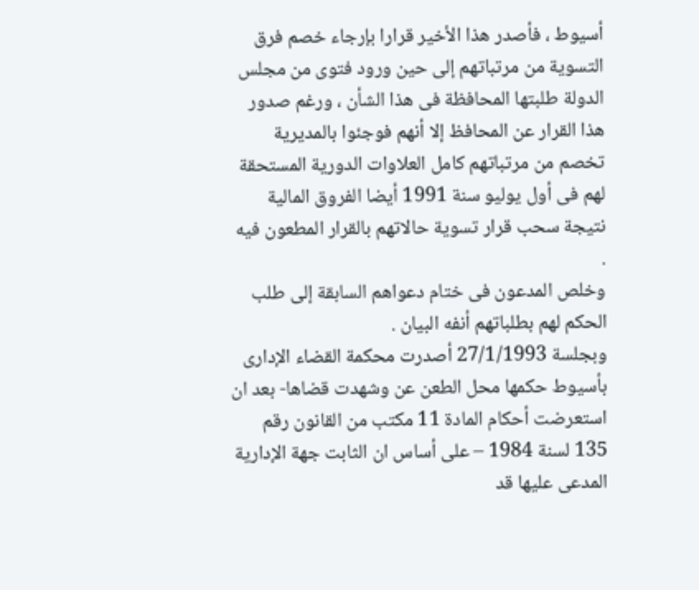أسيوط ، فأصدر هذا الأخير قرارا بإرجاء خصم فرق التسوية من مرتباتهم إلى حين ورود فتوى من مجلس الدولة طلبتها المحافظة فى هذا الشأن ، ورغم صدور هذا القرار عن المحافظ إلا أنهم فوجئوا بالمديرية تخصم من مرتباتهم كامل العلاوات الدورية المستحقة لهم فى أول يوليو سنة 1991 أيضا الفروق المالية نتيجة سحب قرار تسوية حالاتهم بالقرار المطعون فيه .
وخلص المدعون فى ختام دعواهم السابقة إلى طلب الحكم لهم بطلباتهم أنفه البيان .
وبجلسة 27/1/1993 أصدرت محكمة القضاء الإدارى بأسيوط حكمها محل الطعن عن وشهدت قضاها- بعد ان استعرضت أحكام المادة 11 مكتب من القانون رقم 135 لسنة 1984 – على أساس ان الثابت جهة الإدارية المدعى عليها قد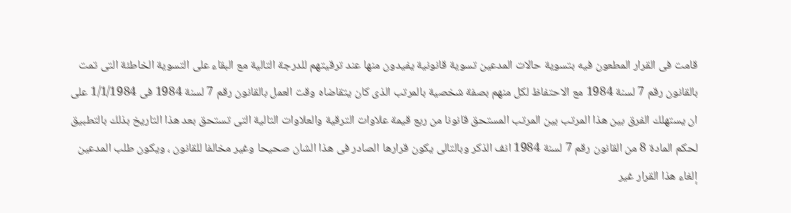قامت فى القرار المطعون فيه بتسوية حالات المدعين تسوية قانونية يفيدون منها عند ترقيتهم للدرجة التالية مع البقاء على التسوية الخاطئة التى تمت بالقانون رقم 7 لسنة 1984 مع الاحتفاظ لكل منهم بصفة شخصية بالمرتب الذى كان يتقاضاه وقت العمل بالقانون رقم 7 لسنة 1984 فى 1/1/1984 على ان يستهلك الفرق بين هذا المرتب بين المرتب المستحق قانونا من ربع قيمة علاوات الترقية والعلاوات التالية التى تستحق بعد هذا التاريخ بذلك بالتطبيق لحكم المادة 8 من القانون رقم 7 لسنة 1984 انف الذكر وبالتالى يكون قرارها الصادر فى هذا الشان صحيحا وغير مخالفا للقانون ، ويكون طلب المدعين إلغاء هذا القرار غير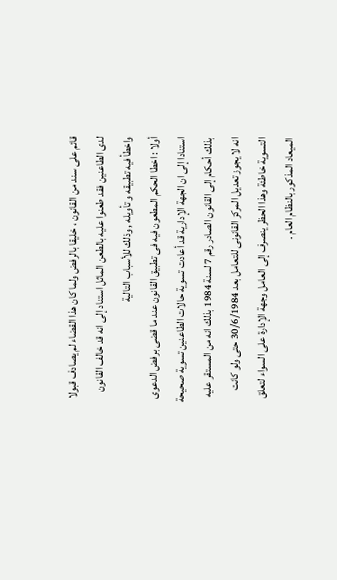قائم على سند من القانون ، خليقا بالرفض ولما كان هذا القضاء لم يصادف قبولا لدى الطاعنين فقد طعنوا عليه بالطعن الماثل استناد إلى انه قد خالف القانون واخطأ فيه تطبيقه و تأويله , وذلك للأسباب التالية
أولا : اخطا الحكم المطعون فيه فى تطبيق القانون عند ما قضى برفض الدعوى استنادا إلى ان الجهة الإدارية قد أعادت تسوية حالات الطاعنين تسوية صحيحة بذلك أحكام إلى القانون الصادر رقم 7 لسنة 1984 بذلك انه من المستقر عليه انه لا يجوز تعديل المركز القانونى للتعامل بعد 30/6/1984 حتى ولو كانت التسوية خاطئة وهذا الحظر ينصرف إلى العامل وجهة الإدارة على السواء لتعلق الميعاد المذكور بالنظام العام .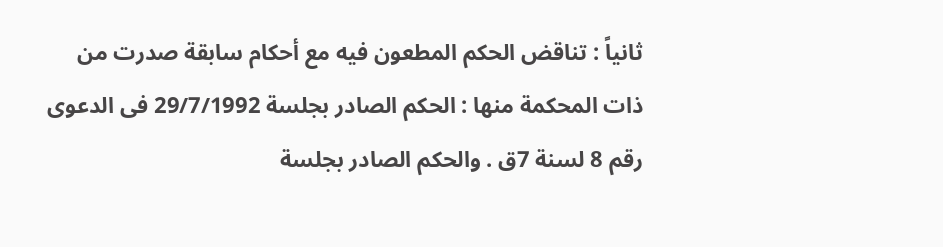ثانياً : تناقض الحكم المطعون فيه مع أحكام سابقة صدرت من ذات المحكمة منها : الحكم الصادر بجلسة 29/7/1992 فى الدعوى رقم 8 لسنة 7ق . والحكم الصادر بجلسة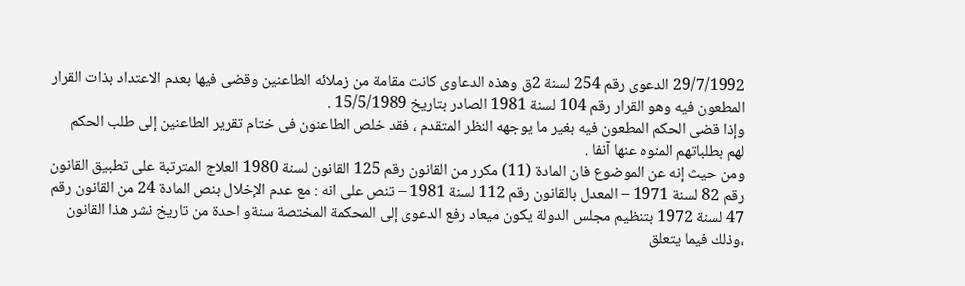29/7/1992 الدعوى رقم 254 لسنة 2ق وهذه الدعاوى كانت مقامة من زملائه الطاعنين وقضى فيها بعدم الاعتداد بذات القرار المطعون فيه وهو القرار رقم 104 لسنة 1981 الصادر بتاريخ 15/5/1989 .
وإذا قضى الحكم المطعون فيه بغير ما يوجهه النظر المتقدم ، فقد خلص الطاعنون فى ختام تقرير الطاعنين إلى طلب الحكم لهم بطلباتهم المنوه عنها آنفا .
ومن حيث إنه عن الموضوع فان المادة (11) مكرر من القانون رقم 125 القانون لسنة 1980 العلاج المترتبة على تطبيق القانون رقم 82 لسنة 1971 – المعدل بالقانون رقم 112 لسنة 1981 – تنص على انه : مع عدم الإخلال بنص المادة 24 من القانون رقم 47 لسنة 1972 بتنظيم مجلس الدولة يكون ميعاد رفع الدعوى إلى المحكمة المختصة سنةو احدة من تاريخ نشر هذا القانون ،وذلك فيما يتعلق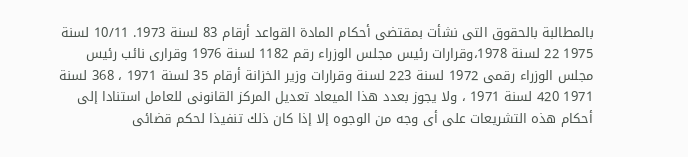بالمطالبة بالحقوق التى نشأت بمقتضى أحكام المادة القواعد أرقام 83 لسنة 1973. 10/11 لسنة 1975 22 لسنة 1978،وقرارات رئيس مجلس الوزراء رقم 1182 لسنة 1976 وقرارى نائب رئيس مجلس الوزراء رقمى 1972 لسنة 223 لسنة وقرارات وزير الخزانة أرقام 35 لسنة 1971 ، 368 لسنة 1971 420 لسنة 1971 ، ولا يجوز بعدد هذا الميعاد تعديل المركز القانونى للعامل استنادا إلى أحكام هذه التشريعات على أى وجه من الوجوه إلا إذا كان ذلك تنفيذا لحكم قضائى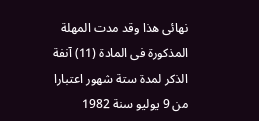نهائى هذا وقد مدت المهلة المذكورة فى المادة (11) آنفة الذكر لمدة ستة شهور اعتبارا من 9 يوليو سنة 1982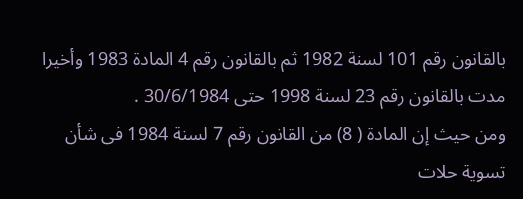بالقانون رقم 101 لسنة 1982 ثم بالقانون رقم 4 المادة 1983 وأخيرا مدت بالقانون رقم 23 لسنة 1998 حتى 30/6/1984 .
ومن حيث إن المادة ( 8) من القانون رقم 7 لسنة 1984 فى شأن تسوية حلات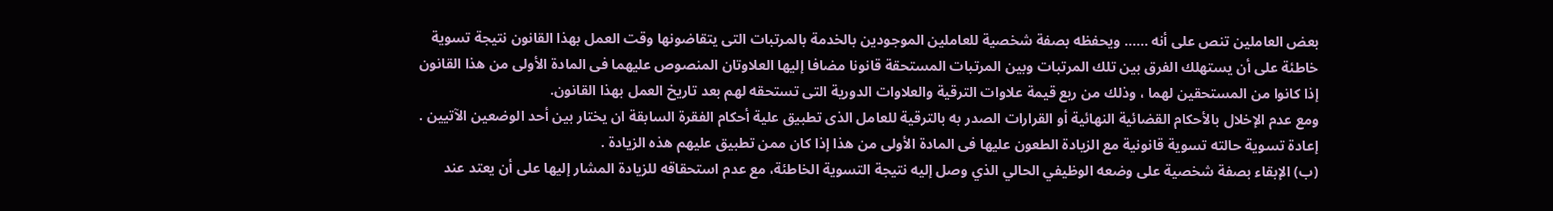بعض العاملين تنص على أنه …… ويحفظه بصفة شخصية للعاملين الموجودين بالخدمة بالمرتبات التى يتقاضونها وقت العمل بهذا القانون نتيجة تسوية خاطئة على أن يستهلك الفرق بين تلك المرتبات وبين المرتبات المستحقة قانونا مضافا إليها العلاوتان المنصوص عليهما فى المادة الأولى من هذا القانون إذا كانوا من المستحقين لهما ، وذلك من ربع قيمة علاوات الترقية والعلاوات الدورية التى تستحقه لهم بعد تاريخ العمل بهذا القانون.
ومع عدم الإخلال بالأحكام القضائية النهائية أو القرارات الصدر به بالترقية للعامل الذى تطبيق علية أحكام الفقرة السابقة ان يختار بين أحد الوضعين الآتيين .
إعادة تسوية حالته تسوية قانونية مع الزيادة الطعون عليها فى المادة الأولى من هذا إذا كان ممن تطبيق عليهم هذه الزيادة .
(ب) الإبقاء بصفة شخصية على وضعه الوظيفي الحالي الذي وصل إليه نتيجة التسوية الخاطئة، مع عدم استحقاقه للزيادة المشار إليها على أن يعتد عند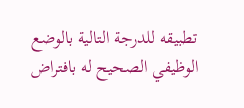تطبيقه للدرجة التالية بالوضع الوظيفي الصحيح له بافتراض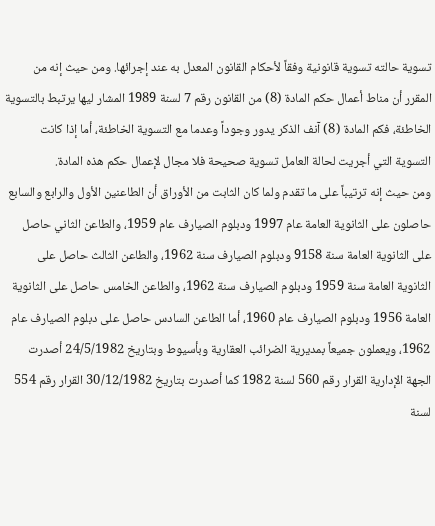تسوية حالته تسوية قانونية وفقاً لأحكام القانون المعدل به عند إجرائها. ومن حيث إنه من المقرر أن مناط أعمال حكم المادة (8) من القانون رقم 7 لسنة 1989 المشار ليها يرتبط بالتسوية الخاطئة، فكم المادة (8) آنف الذكر يدور وجوداً وعدما مع التسوية الخاطئة، أما إذا كانت التسوية التي أجريت لحالة العامل تسوية صحيحة فلا مجال لإعمال حكم هذه المادة.
ومن حيث إنه ترتيباً على ما تقدم ولما كان الثابت من الأوراق أن الطاعنين الأول والرابع والسابع حاصلون على الثانوية العامة عام 1997 ودبلوم الصيارف عام 1959، والطاعن الثاني حاصل على الثانوية العامة سنة 9158 ودبلوم الصيارف سنة 1962، والطاعن الثالث حاصل على الثانوية العامة سنة 1959 ودبلوم الصيارف سنة 1962، والطاعن الخامس حاصل على الثانوية العامة 1956 ودبلوم الصيارف عام 1960، أما الطاعن السادس حاصل على دبلوم الصيارف عام 1962، ويعملون جميعاً بمديرية الضرائب العقارية وبأسيوط وبتاريخ 24/5/1982 أصدرت الجهة الإدارية القرار رقم 560 لسنة 1982 كما أصدرت بتاريخ 30/12/1982 القرار رقم 554 لسنة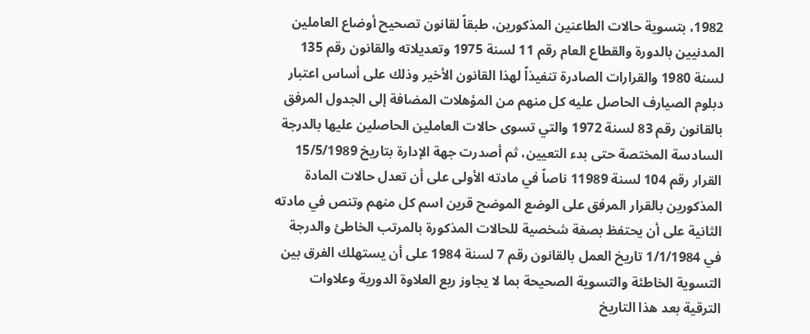1982، بتسوية حالات الطاعنين المذكورين، طبقاً لقانون تصحيح أوضاع العاملين المدنيين بالدورة والقطاع العام رقم 11 لسنة 1975 وتعديلاته والقانون رقم 135 لسنة 1980 والقرارات الصادرة تنفيذاً لهذا القانون الأخير وذلك على أساس اعتبار دبلوم الصيارف الحاصل عليه كل منهم من المؤهلات المضافة إلى الجدول المرفق بالقانون رقم 83 لسنة 1972 والتي تسوى حالات العاملين الحاصلين عليها بالدرجة السادسة المختصة حتى بدء التعيين، ثم أصدرت جهة الإدارة بتاريخ 15/5/1989 القرار رقم 104 لسنة 11989 ناصاً في مادته الأولى على أن تعدل حالات المادة المذكورين بالقرار المرفق على الوضع الموضح قرين اسم كل منهم وتنص في مادته الثانية على أن يحتفظ بصفة شخصية للحالات المذكورة بالمرتب الخاطئ والدرجة في 1/1/1984 تاريخ العمل بالقانون رقم 7 لسنة 1984 على أن يستهلك الفرق بين التسوية الخاطئة والتسوية الصحيحة بما لا يجاوز ربع العلاوة الدورية وعلاوات الترقية بعد هذا التاريخ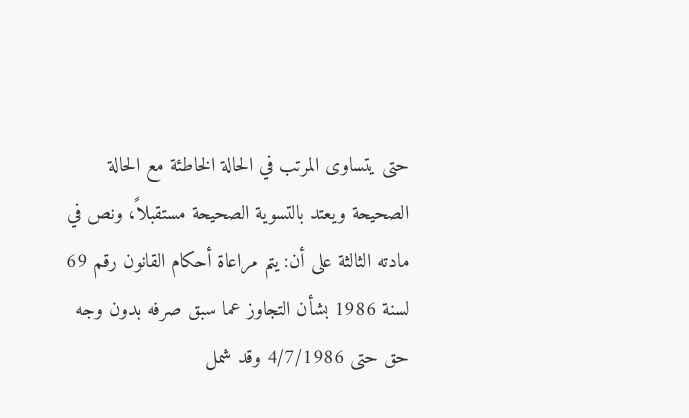حتى يتساوى المرتب في الحالة الخاطئة مع الحالة الصحيحة ويعتد بالتسوية الصحيحة مستقبلاً، ونص في مادته الثالثة على أن: يتم مراعاة أحكام القانون رقم 69 لسنة 1986 بشأن التجاوز عما سبق صرفه بدون وجه حق حتى 4/7/1986 وقد شمل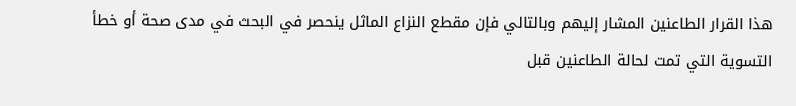هذا القرار الطاعنين المشار إليهم وبالتالي فإن مقطع النزاع الماثل ينحصر في البحث في مدى صحة أو خطأ التسوية التي تمت لحالة الطاعنين قبل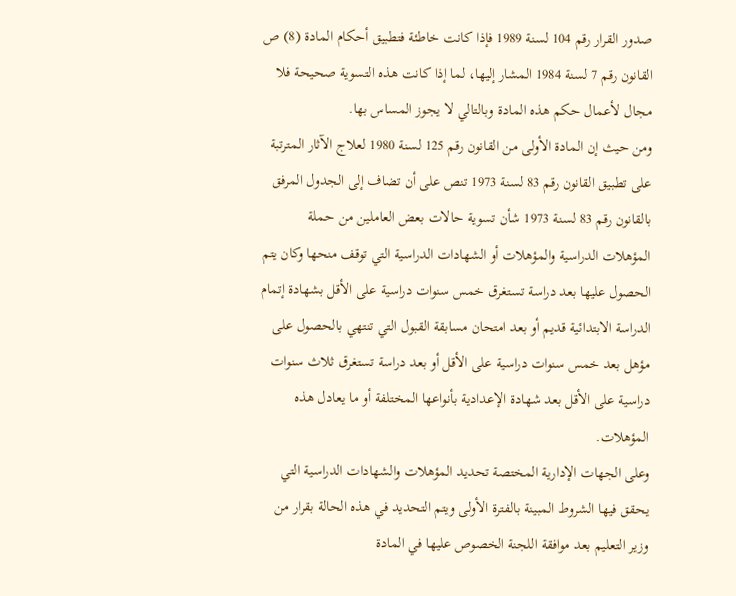صدور القرار رقم 104 لسنة 1989 فإذا كانت خاطئة فتطبيق أحكام المادة (8) ص القانون رقم 7 لسنة 1984 المشار إليها، لما إذا كانت هذه التسوية صحيحة فلا مجال لأعمال حكم هذه المادة وبالتالي لا يجوز المساس بها.
ومن حيث إن المادة الأولى من القانون رقم 125 لسنة 1980 لعلاج الآثار المترتبة على تطبيق القانون رقم 83 لسنة 1973 تنص على أن تضاف إلى الجدول المرفق بالقانون رقم 83 لسنة 1973 شأن تسوية حالات بعض العاملين من حملة المؤهلات الدراسية والمؤهلات أو الشهادات الدراسية التي توقف منحها وكان يتم الحصول عليها بعد دراسة تستغرق خمس سنوات دراسية على الأقل بشهادة إتمام الدراسة الابتدائية قديم أو بعد امتحان مسابقة القبول التي تنتهي بالحصول على مؤهل بعد خمس سنوات دراسية على الأقل أو بعد دراسة تستغرق ثلاث سنوات دراسية على الأقل بعد شهادة الإعدادية بأنواعها المختلفة أو ما يعادل هذه المؤهلات.
وعلى الجهات الإدارية المختصة تحديد المؤهلات والشهادات الدراسية التي يحقق فيها الشروط المبينة بالفترة الأولى ويتم التحديد في هذه الحالة بقرار من وزير التعليم بعد موافقة اللجنة الخصوص عليها في المادة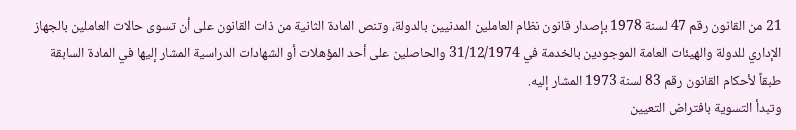21 من القانون رقم 47 لسنة 1978 بإصدار قانون نظام العاملين المدنيين بالدولة، وتنص المادة الثانية من ذات القانون على أن تسوى حالات العاملين بالجهاز الإداري للدولة والهيئات العامة الموجودين بالخدمة في 31/12/1974 والحاصلين على أحد المؤهلات أو الشهادات الدراسية المشار إليها في المادة السابقة طبقاً لأحكام القانون رقم 83 لسنة 1973 المشار إليه.
وتبدأ التسوية بافتراض التعيين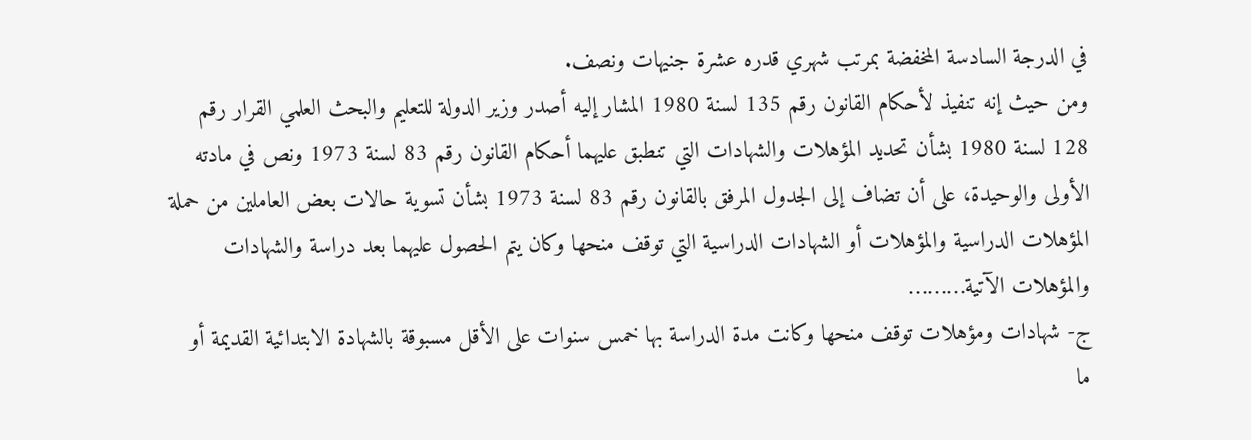في الدرجة السادسة المخفضة بمرتب شهري قدره عشرة جنيهات ونصف.
ومن حيث إنه تنفيذ لأحكام القانون رقم 135 لسنة 1980 المشار إليه أصدر وزير الدولة للتعليم والبحث العلمي القرار رقم 128 لسنة 1980 بشأن تحديد المؤهلات والشهادات التي تنطبق عليهما أحكام القانون رقم 83 لسنة 1973 ونص في مادته الأولى والوحيدة، على أن تضاف إلى الجدول المرفق بالقانون رقم 83 لسنة 1973 بشأن تسوية حالات بعض العاملين من حملة المؤهلات الدراسية والمؤهلات أو الشهادات الدراسية التي توقف منحها وكان يتم الحصول عليهما بعد دراسة والشهادات والمؤهلات الآتية………
ج- شهادات ومؤهلات توقف منحها وكانت مدة الدراسة بها خمس سنوات على الأقل مسبوقة بالشهادة الابتدائية القديمة أو ما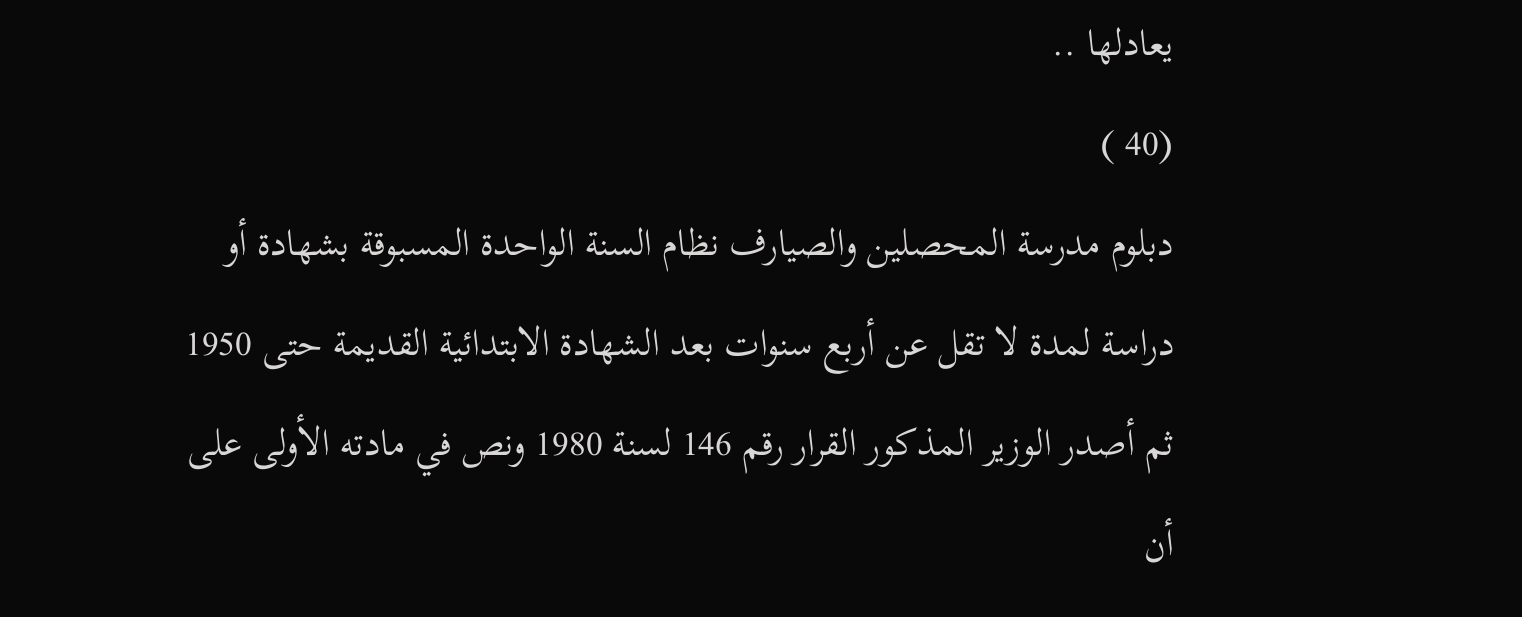يعادلها ..
(40 )
دبلوم مدرسة المحصلين والصيارف نظام السنة الواحدة المسبوقة بشهادة أو دراسة لمدة لا تقل عن أربع سنوات بعد الشهادة الابتدائية القديمة حتى 1950 ثم أصدر الوزير المذكور القرار رقم 146 لسنة 1980 ونص في مادته الأولى على أن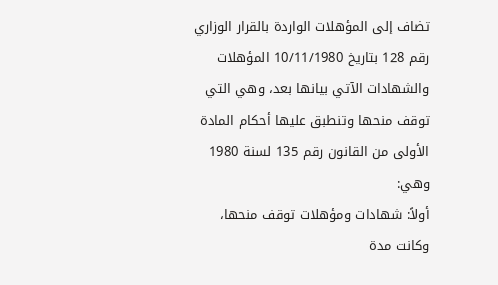تضاف إلى المؤهلات الواردة بالقرار الوزاري رقم 128 بتاريخ 10/11/1980 المؤهلات والشهادات الآتي بيانها بعد، وهي التي توقف منحها وتنطبق عليها أحكام المادة الأولى من القانون رقم 135 لسنة 1980 وهي:
أولاً: شهادات ومؤهلات توقف منحها، وكانت مدة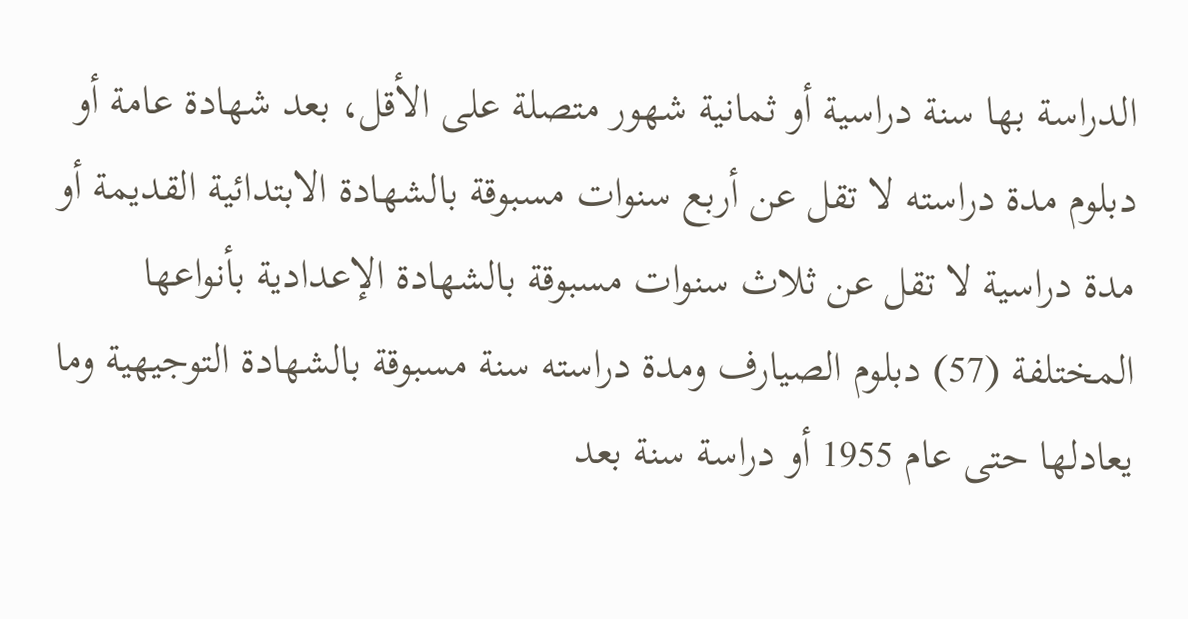الدراسة بها سنة دراسية أو ثمانية شهور متصلة على الأقل، بعد شهادة عامة أو دبلوم مدة دراسته لا تقل عن أربع سنوات مسبوقة بالشهادة الابتدائية القديمة أو مدة دراسية لا تقل عن ثلاث سنوات مسبوقة بالشهادة الإعدادية بأنواعها المختلفة (57) دبلوم الصيارف ومدة دراسته سنة مسبوقة بالشهادة التوجيهية وما يعادلها حتى عام 1955 أو دراسة سنة بعد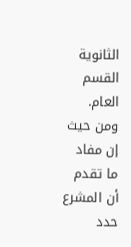الثانوية القسم العام.
ومن حيث إن مفاد ما تقدم أن المشرع حدد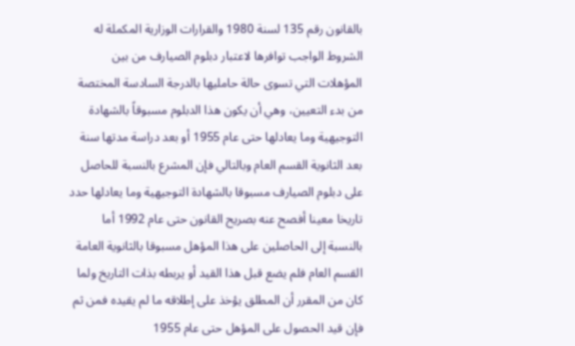بالقانون رقم 135 لسنة 1980 والقرارات الوزارية المكملة له الشروط الواجب توافرها لاعتبار دبلوم الصيارف من بين المؤهلات التي تسوى حالة حامليها بالدرجة السادسة المختصة من بدء التعيين، وهي أن يكون هذا الدبلوم مسبوقاً بالشهادة التوجيهية وما يعادلها حتى عام 1955 أو بعد دراسة مدتها سنة بعد الثانوية القسم العام وبالتالي فإن المشرع بالنسبة للحاصل على دبلوم الصيارف مسبوقا بالشهادة التوجيهية وما يعادلها حدد تاريخا معينا أفصح عنه بصريح القانون حتى عام 1992 أما بالنسبة إلى الحاصلين على هذا المؤهل مسبوقا بالثانوية العامة القسم العام فلم يضع قبل هذا القيد أو يربطه بذات التاريخ ولما كان من المقرر أن المطلق يؤخذ على إطلاقه ما لم يقيده فمن ثم فإن قيد الحصول على المؤهل حتى عام 1955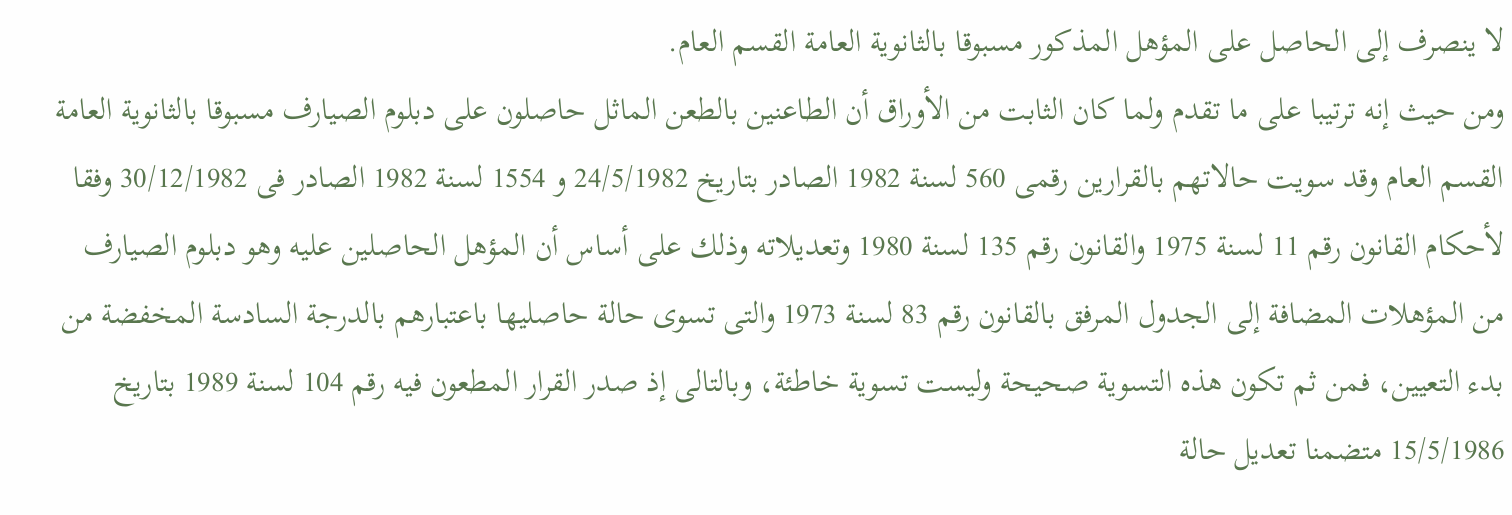لا ينصرف إلى الحاصل على المؤهل المذكور مسبوقا بالثانوية العامة القسم العام.
ومن حيث إنه ترتيبا على ما تقدم ولما كان الثابت من الأوراق أن الطاعنين بالطعن الماثل حاصلون على دبلوم الصيارف مسبوقا بالثانوية العامة القسم العام وقد سويت حالاتهم بالقرارين رقمى 560 لسنة 1982 الصادر بتاريخ 24/5/1982 و 1554 لسنة 1982 الصادر فى 30/12/1982 وفقا لأحكام القانون رقم 11 لسنة 1975 والقانون رقم 135 لسنة 1980 وتعديلاته وذلك على أساس أن المؤهل الحاصلين عليه وهو دبلوم الصيارف من المؤهلات المضافة إلى الجدول المرفق بالقانون رقم 83 لسنة 1973 والتى تسوى حالة حاصليها باعتبارهم بالدرجة السادسة المخفضة من بدء التعيين، فمن ثم تكون هذه التسوية صحيحة وليست تسوية خاطئة، وبالتالى إذ صدر القرار المطعون فيه رقم 104 لسنة 1989 بتاريخ 15/5/1986 متضمنا تعديل حالة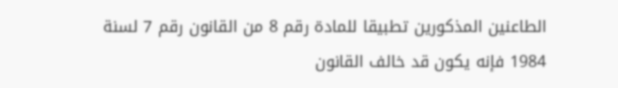الطاعنين المذكورين تطبيقا للمادة رقم 8 من القانون رقم 7 لسنة 1984 فإنه يكون قد خالف القانون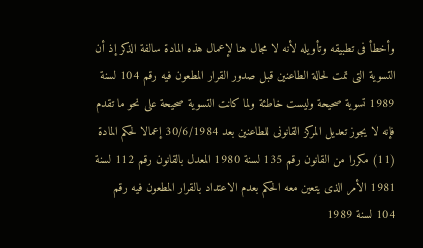وأخطأ فى تطبيقه وتأويله لأنه لا مجال هنا لإعمال هذه المادة سالفة الذكر إذ أن التسوية التى تمت لحالة الطاعنين قبل صدور القرار المطعون فيه رقم 104 لسنة 1989 تسوية صحيحة وليست خاطئة ولما كانت التسوية صحيحة على نحو ما تقدم فإنه لا يجوز تعديل المركز القانونى للطاعنين بعد 30/6/1984 إعمالا لحكم المادة (11) مكررا من القانون رقم 135 لسنة 1980 المعدل بالقانون رقم 112 لسنة 1981 الأمر الذى يتعين معه الحكم بعدم الاعتداد بالقرار المطعون فيه رقم 104 لسنة 1989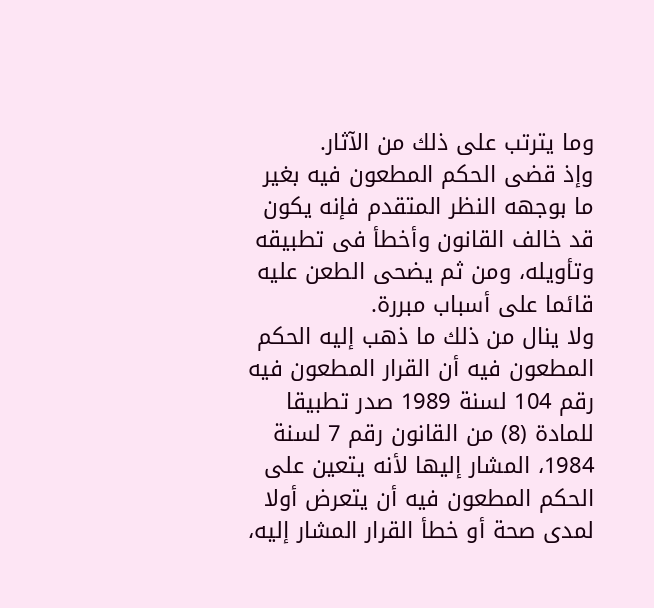وما يترتب على ذلك من الآثار.
وإذ قضى الحكم المطعون فيه بغير ما بوجهه النظر المتقدم فإنه يكون قد خالف القانون وأخطأ فى تطبيقه وتأويله، ومن ثم يضحى الطعن عليه قائما على أسباب مبررة.
ولا ينال من ذلك ما ذهب إليه الحكم المطعون فيه أن القرار المطعون فيه رقم 104 لسنة 1989 صدر تطبيقا للمادة (8) من القانون رقم 7 لسنة 1984، المشار إليها لأنه يتعين على الحكم المطعون فيه أن يتعرض أولا لمدى صحة أو خطأ القرار المشار إليه،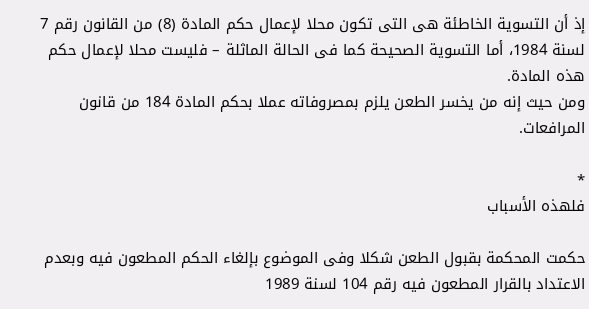إذ أن التسوية الخاطئة هى التى تكون محلا لإعمال حكم المادة (8) من القانون رقم 7 لسنة 1984، أما التسوية الصحيحة كما فى الحالة الماثلة – فليست محلا لإعمال حكم هذه المادة.
ومن حيث إنه من يخسر الطعن يلزم بمصروفاته عملا بحكم المادة 184 من قانون المرافعات.

*
فلهذه الأسباب

حكمت المحكمة بقبول الطعن شكلا وفى الموضوع بإلغاء الحكم المطعون فيه وبعدم الاعتداد بالقرار المطعون فيه رقم 104 لسنة 1989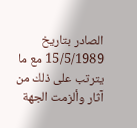الصادر بتاريخ 15/5/1989 مع ما يترتب على ذلك من آثار وألزمت الجهة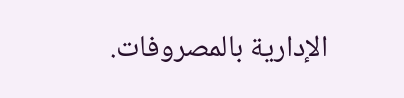الإدارية بالمصروفات.